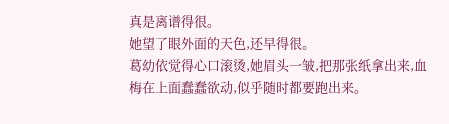真是离谱得很。
她望了眼外面的天色,还早得很。
葛幼依觉得心口滚烫,她眉头一皱,把那张纸拿出来,血梅在上面蠢蠢欲动,似乎随时都要跑出来。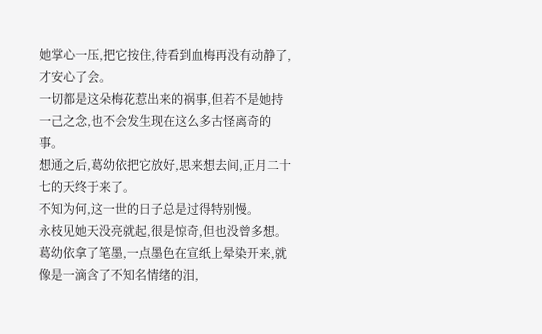她掌心一压,把它按住,待看到血梅再没有动静了,才安心了会。
一切都是这朵梅花惹出来的祸事,但若不是她持一己之念,也不会发生现在这么多古怪离奇的事。
想通之后,葛幼依把它放好,思来想去间,正月二十七的天终于来了。
不知为何,这一世的日子总是过得特别慢。
永枝见她天没亮就起,很是惊奇,但也没曾多想。
葛幼依拿了笔墨,一点墨色在宣纸上晕染开来,就像是一滴含了不知名情绪的泪,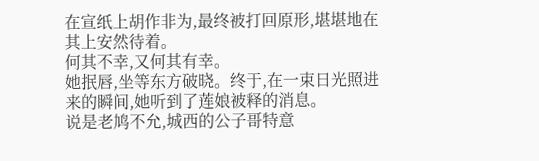在宣纸上胡作非为,最终被打回原形,堪堪地在其上安然待着。
何其不幸,又何其有幸。
她抿唇,坐等东方破晓。终于,在一束日光照进来的瞬间,她听到了莲娘被释的消息。
说是老鸠不允,城西的公子哥特意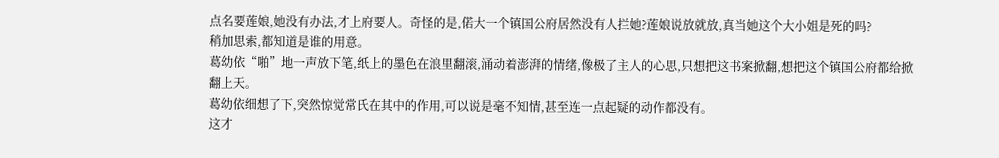点名要莲娘,她没有办法,才上府要人。奇怪的是,偌大一个镇国公府居然没有人拦她?莲娘说放就放,真当她这个大小姐是死的吗?
稍加思索,都知道是谁的用意。
葛幼依“啪”地一声放下笔,纸上的墨色在浪里翻滚,涌动着澎湃的情绪,像极了主人的心思,只想把这书案掀翻,想把这个镇国公府都给掀翻上天。
葛幼依细想了下,突然惊觉常氏在其中的作用,可以说是毫不知情,甚至连一点起疑的动作都没有。
这才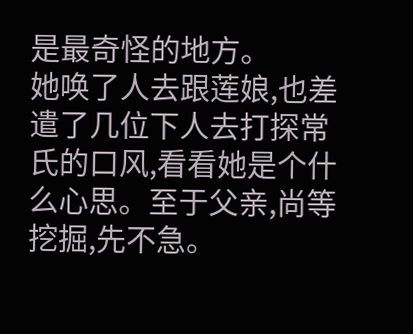是最奇怪的地方。
她唤了人去跟莲娘,也差遣了几位下人去打探常氏的口风,看看她是个什么心思。至于父亲,尚等挖掘,先不急。